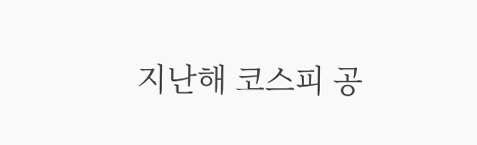지난해 코스피 공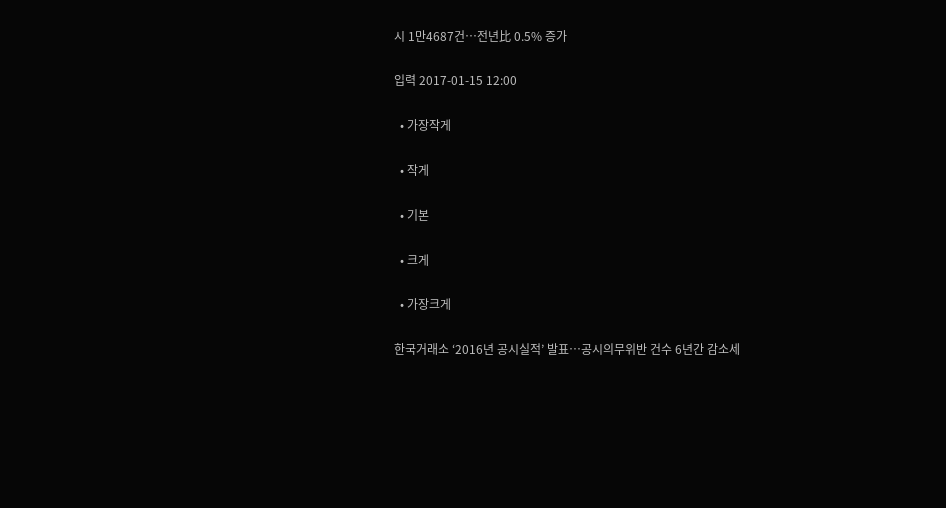시 1만4687건…전년比 0.5% 증가

입력 2017-01-15 12:00

  • 가장작게

  • 작게

  • 기본

  • 크게

  • 가장크게

한국거래소 ‘2016년 공시실적’ 발표…공시의무위반 건수 6년간 감소세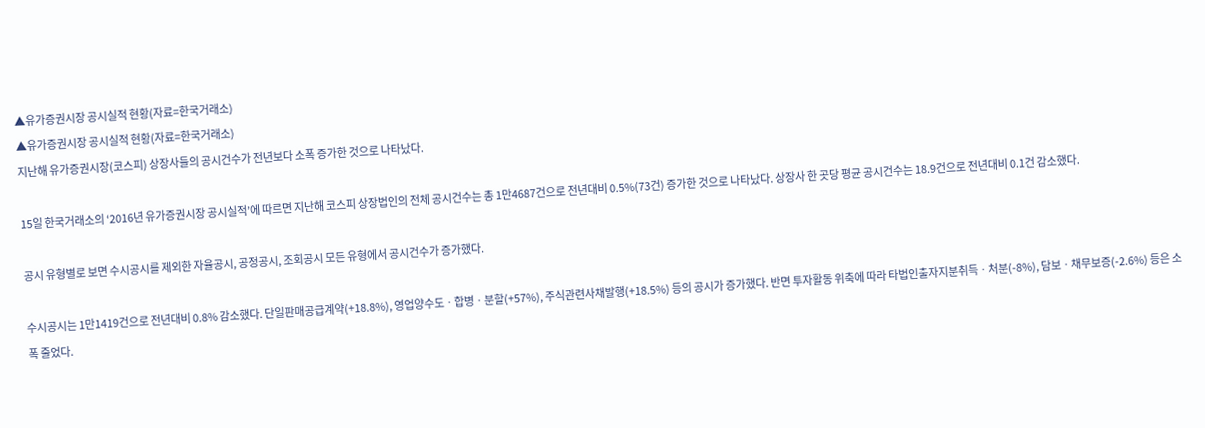▲유가증권시장 공시실적 현황(자료=한국거래소)
▲유가증권시장 공시실적 현황(자료=한국거래소)
지난해 유가증권시장(코스피) 상장사들의 공시건수가 전년보다 소폭 증가한 것으로 나타났다.

15일 한국거래소의 ‘2016년 유가증권시장 공시실적’에 따르면 지난해 코스피 상장법인의 전체 공시건수는 총 1만4687건으로 전년대비 0.5%(73건) 증가한 것으로 나타났다. 상장사 한 곳당 평균 공시건수는 18.9건으로 전년대비 0.1건 감소했다.

공시 유형별로 보면 수시공시를 제외한 자율공시, 공정공시, 조회공시 모든 유형에서 공시건수가 증가했다.

수시공시는 1만1419건으로 전년대비 0.8% 감소했다. 단일판매공급계약(+18.8%), 영업양수도ㆍ합병ㆍ분할(+57%), 주식관련사채발행(+18.5%) 등의 공시가 증가했다. 반면 투자활동 위축에 따라 타법인출자지분취득ㆍ처분(-8%), 담보ㆍ채무보증(-2.6%) 등은 소폭 줄었다.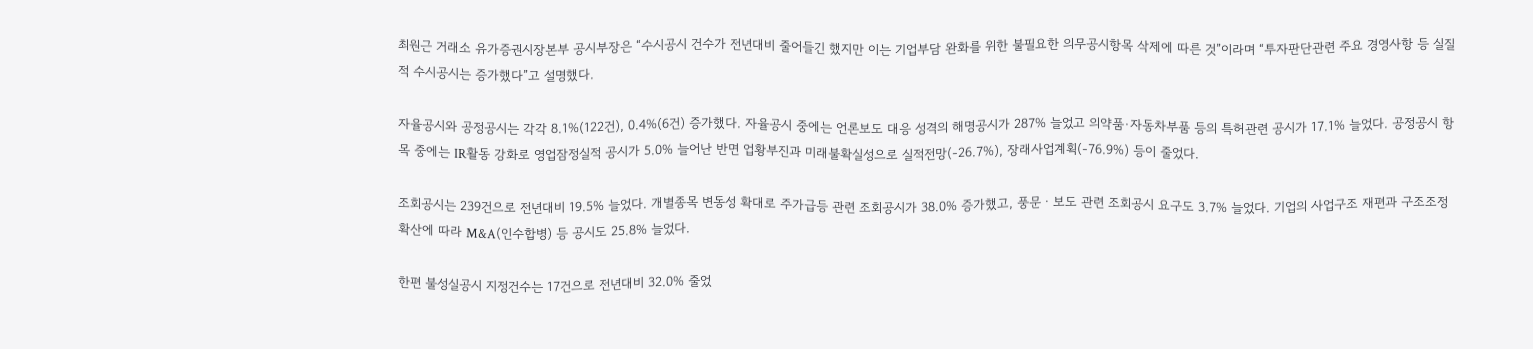최원근 거래소 유가증권시장본부 공시부장은 “수시공시 건수가 전년대비 줄어들긴 했지만 이는 기업부담 완화를 위한 불필요한 의무공시항목 삭제에 따른 것”이라며 “투자판단관련 주요 경영사항 등 실질적 수시공시는 증가했다”고 설명했다.

자율공시와 공정공시는 각각 8.1%(122건), 0.4%(6건) 증가했다. 자율공시 중에는 언론보도 대응 성격의 해명공시가 287% 늘었고 의약품∙자동차부품 등의 특허관련 공시가 17.1% 늘었다. 공정공시 항목 중에는 IR활동 강화로 영업잠정실적 공시가 5.0% 늘어난 반면 업황부진과 미래불확실성으로 실적전망(-26.7%), 장래사업계획(-76.9%) 등이 줄었다.

조회공시는 239건으로 전년대비 19.5% 늘었다. 개별종목 변동성 확대로 주가급등 관련 조회공시가 38.0% 증가했고, 풍문ㆍ보도 관련 조회공시 요구도 3.7% 늘었다. 기업의 사업구조 재편과 구조조정 확산에 따라 M&A(인수합병) 등 공시도 25.8% 늘었다.

한편 불성실공시 지정건수는 17건으로 전년대비 32.0% 줄었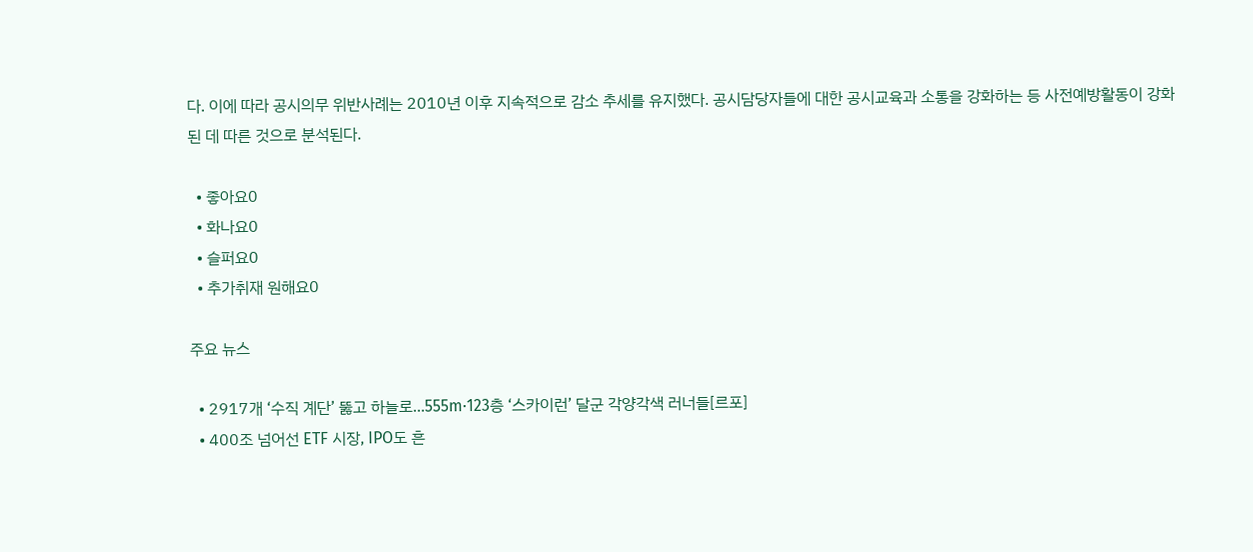다. 이에 따라 공시의무 위반사례는 2010년 이후 지속적으로 감소 추세를 유지했다. 공시담당자들에 대한 공시교육과 소통을 강화하는 등 사전예방활동이 강화된 데 따른 것으로 분석된다.

  • 좋아요0
  • 화나요0
  • 슬퍼요0
  • 추가취재 원해요0

주요 뉴스

  • 2917개 ‘수직 계단’ 뚫고 하늘로...555m·123층 ‘스카이런’ 달군 각양각색 러너들[르포]
  • 400조 넘어선 ETF 시장, IPO도 흔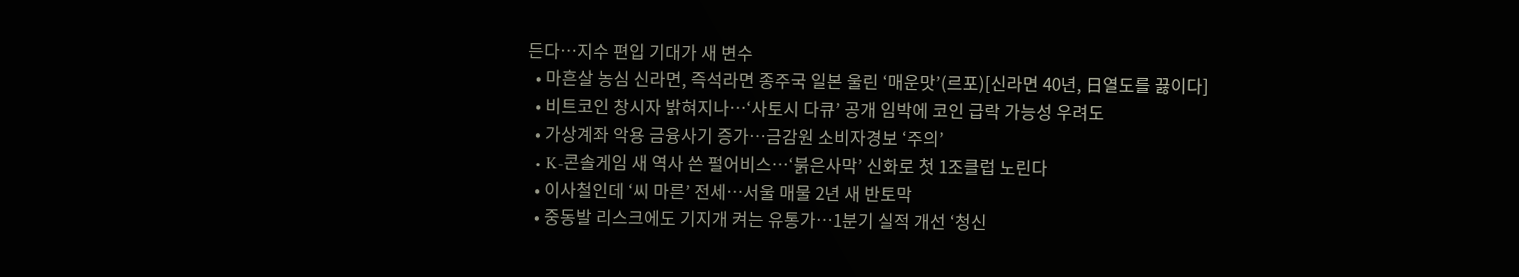든다…지수 편입 기대가 새 변수
  • 마흔살 농심 신라면, 즉석라면 종주국 일본 울린 ‘매운맛’(르포)[신라면 40년, 日열도를 끓이다]
  • 비트코인 창시자 밝혀지나…‘사토시 다큐’ 공개 임박에 코인 급락 가능성 우려도
  • 가상계좌 악용 금융사기 증가⋯금감원 소비자경보 ‘주의’
  • K-콘솔게임 새 역사 쓴 펄어비스…‘붉은사막’ 신화로 첫 1조클럽 노린다
  • 이사철인데 ‘씨 마른’ 전세…서울 매물 2년 새 반토막
  • 중동발 리스크에도 기지개 켜는 유통가…1분기 실적 개선 ‘청신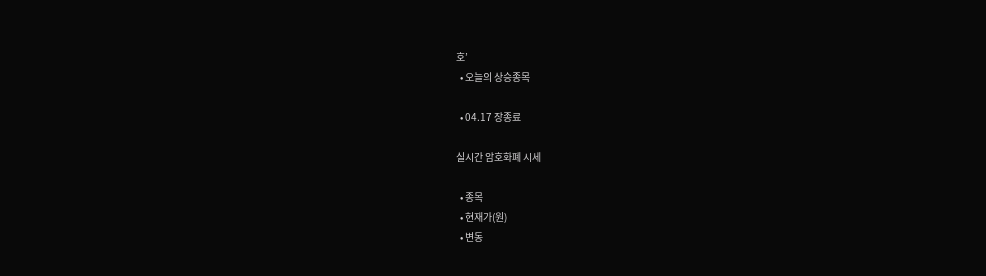호’
  • 오늘의 상승종목

  • 04.17 장종료

실시간 암호화폐 시세

  • 종목
  • 현재가(원)
  • 변동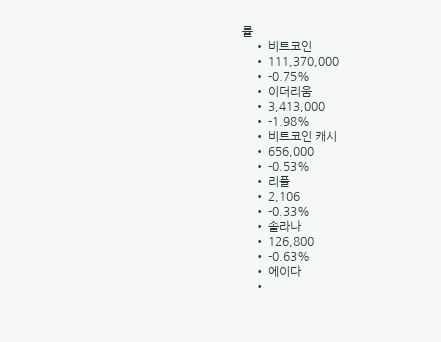률
    • 비트코인
    • 111,370,000
    • -0.75%
    • 이더리움
    • 3,413,000
    • -1.98%
    • 비트코인 캐시
    • 656,000
    • -0.53%
    • 리플
    • 2,106
    • -0.33%
    • 솔라나
    • 126,800
    • -0.63%
    • 에이다
    •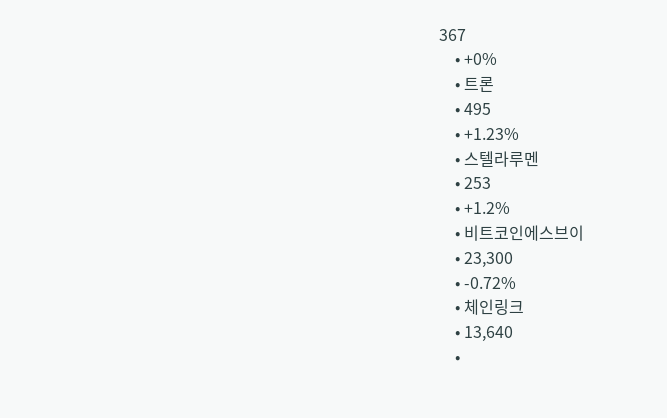367
    • +0%
    • 트론
    • 495
    • +1.23%
    • 스텔라루멘
    • 253
    • +1.2%
    • 비트코인에스브이
    • 23,300
    • -0.72%
    • 체인링크
    • 13,640
    •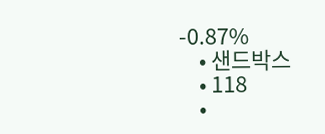-0.87%
    • 샌드박스
    • 118
    •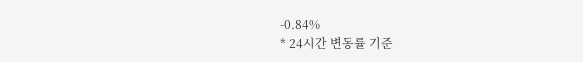-0.84%
* 24시간 변동률 기준